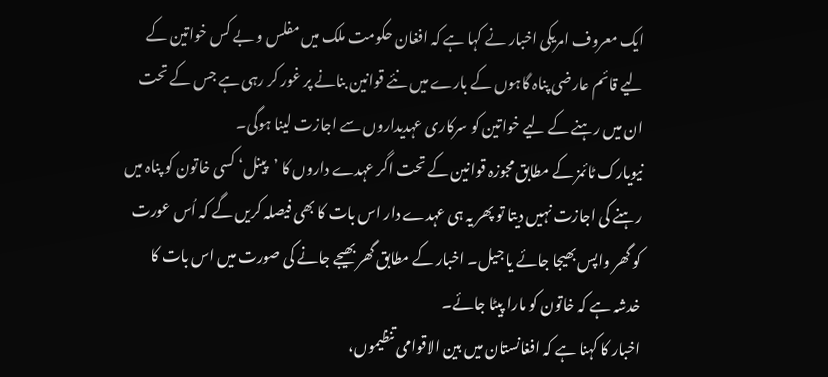ایک معروف امریکی اخبار نے کہا ہے کہ افغان حکومت ملک میں مفلس و بے کس خواتین کے لیے قائم عارضی پناہ گاہوں کے بارے میں نئے قوانین بنانے پر غور کر رہی ہے جس کے تحت ان میں رہنے کے لیے خواتین کو سرکاری عہدیداروں سے اجازت لینا ہوگی۔
نیویارک ٹائمز کے مطابق مجوزہ قوانین کے تحت اگر عہدے داروں کا ’پینل‘ کسی خاتون کو پناہ میں رہنے کی اجازت نہیں دیتا تو پھر یہ ہی عہدے دار اس بات کا بھی فیصلہ کریں گے کہ اُس عورت کو گھر واپس بھیجا جائے یا جیل۔ اخبار کے مطابق گھر بھیجے جانے کی صورت میں اس بات کا خدشہ ہے کہ خاتون کو مارا پیٹا جائے۔
اخبار کا کہنا ہے کہ افغانستان میں بین الاقوامی تنظیموں،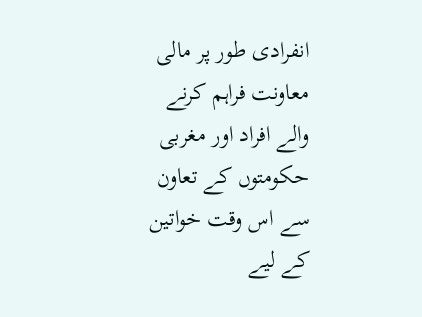انفرادی طور پر مالی معاونت فراہم کرنے والے افراد اور مغربی حکومتوں کے تعاون سے اس وقت خواتین کے لیے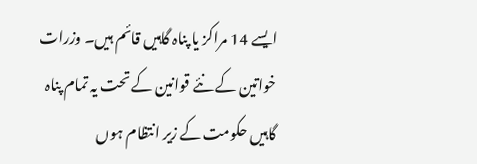ایسے 14 مراکز یا پناہ گاہیں قائم ہیں۔ وزرات خواتین کے نئے قوانین کے تحت یہ تمام پناہ گاہیں حکومت کے زیر انتظام ہوں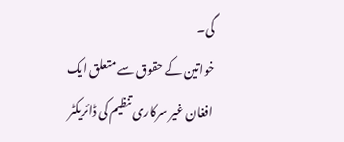گی۔
خواتین کے حقوق سے متعلق ایک افغان غیر سرکاری تنظیم کی ڈائریکٹر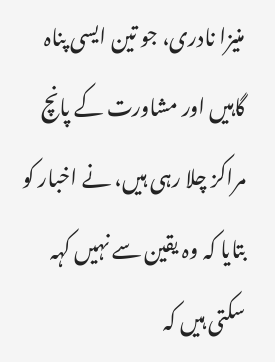منیزا نادری، جو تین ایسی پناہ گاہیں اور مشاورت کے پانچ مراکز چلا رہی ہیں، نے اخبار کو بتایا کہ وہ یقین سے نہیں کہہ سکتی ہیں کہ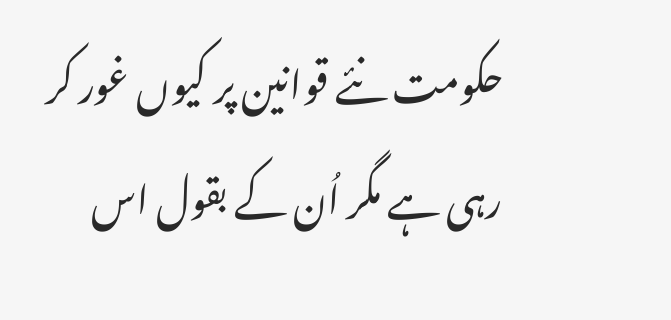حکومت نئے قوانین پر کیوں غور کر رہی ہے مگر اُن کے بقول اس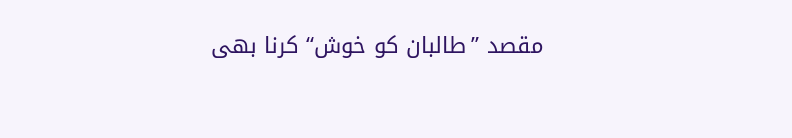مقصد ”طالبان کو خوش“ کرنا بھی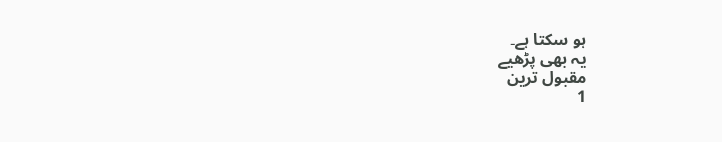ہو سکتا ہے۔
یہ بھی پڑھیے
مقبول ترین
1